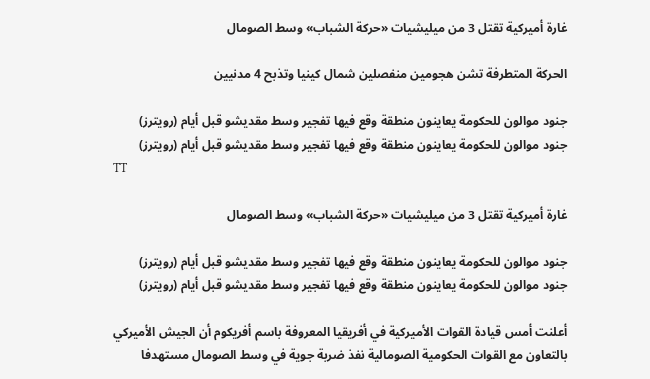غارة أميركية تقتل 3 من ميليشيات «حركة الشباب» وسط الصومال

الحركة المتطرفة تشن هجومين منفصلين شمال كينيا وتذبح 4 مدنيين

جنود موالون للحكومة يعاينون منطقة وقع فيها تفجير وسط مقديشو قبل أيام (رويترز)
جنود موالون للحكومة يعاينون منطقة وقع فيها تفجير وسط مقديشو قبل أيام (رويترز)
TT

غارة أميركية تقتل 3 من ميليشيات «حركة الشباب» وسط الصومال

جنود موالون للحكومة يعاينون منطقة وقع فيها تفجير وسط مقديشو قبل أيام (رويترز)
جنود موالون للحكومة يعاينون منطقة وقع فيها تفجير وسط مقديشو قبل أيام (رويترز)

أعلنت أمس قيادة القوات الأميركية في أفريقيا المعروفة باسم أفريكوم أن الجيش الأميركي بالتعاون مع القوات الحكومية الصومالية نفذ ضربة جوية في وسط الصومال مستهدفا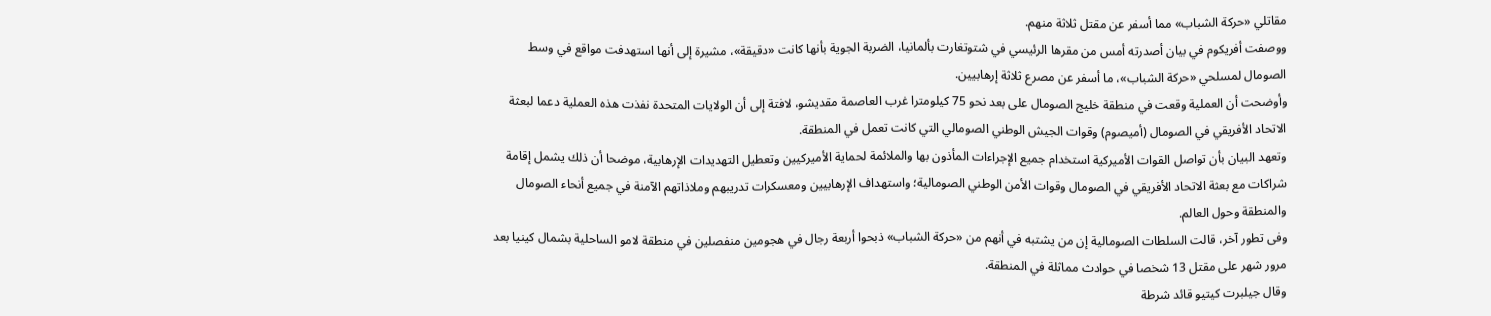مقاتلي «حركة الشباب» مما أسفر عن مقتل ثلاثة منهم.
ووصفت أفريكوم في بيان أصدرته أمس من مقرها الرئيسي في شتوتغارت بألمانيا، الضربة الجوية بأنها كانت «دقيقة»، مشيرة إلى أنها استهدفت مواقع في وسط الصومال لمسلحي «حركة الشباب»، ما أسفر عن مصرع ثلاثة إرهابيين.
وأوضحت أن العملية وقعت في منطقة خليج الصومال على بعد نحو 75 كيلومترا غرب العاصمة مقديشو، لافتة إلى أن الولايات المتحدة نفذت هذه العملية دعما لبعثة الاتحاد الأفريقي في الصومال (أميصوم) وقوات الجيش الوطني الصومالي التي كانت تعمل في المنطقة.
وتعهد البيان بأن تواصل القوات الأميركية استخدام جميع الإجراءات المأذون بها والملائمة لحماية الأميركيين وتعطيل التهديدات الإرهابية، موضحا أن ذلك يشمل إقامة شراكات مع بعثة الاتحاد الأفريقي في الصومال وقوات الأمن الوطني الصومالية؛ واستهداف الإرهابيين ومعسكرات تدريبهم وملاذاتهم الآمنة في جميع أنحاء الصومال والمنطقة وحول العالم.
وفى تطور آخر، قالت السلطات الصومالية إن من يشتبه في أنهم من «حركة الشباب» ذبحوا أربعة رجال في هجومين منفصلين في منطقة لامو الساحلية بشمال كينيا بعد مرور شهر على مقتل 13 شخصا في حوادث مماثلة في المنطقة.
وقال جيلبرت كيتيو قائد شرطة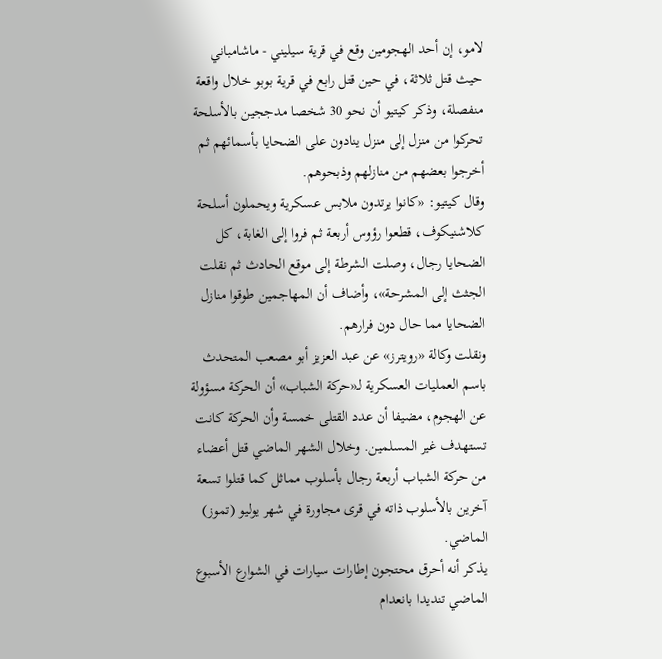لامو، إن أحد الهجومين وقع في قرية سيليني - ماشامباني حيث قتل ثلاثة، في حين قتل رابع في قرية بوبو خلال واقعة منفصلة، وذكر كيتيو أن نحو 30 شخصا مدججين بالأسلحة تحركوا من منزل إلى منزل ينادون على الضحايا بأسمائهم ثم أخرجوا بعضهم من منازلهم وذبحوهم.
وقال كيتيو: «كانوا يرتدون ملابس عسكرية ويحملون أسلحة كلاشنيكوف، قطعوا رؤوس أربعة ثم فروا إلى الغابة، كل الضحايا رجال، وصلت الشرطة إلى موقع الحادث ثم نقلت الجثث إلى المشرحة»، وأضاف أن المهاجمين طوقوا منازل الضحايا مما حال دون فرارهم.
ونقلت وكالة «رويترز» عن عبد العزيز أبو مصعب المتحدث باسم العمليات العسكرية لـ«حركة الشباب» أن الحركة مسؤولة عن الهجوم، مضيفا أن عدد القتلى خمسة وأن الحركة كانت تستهدف غير المسلمين. وخلال الشهر الماضي قتل أعضاء من حركة الشباب أربعة رجال بأسلوب مماثل كما قتلوا تسعة آخرين بالأسلوب ذاته في قرى مجاورة في شهر يوليو (تموز) الماضي.
يذكر أنه أحرق محتجون إطارات سيارات في الشوارع الأسبوع الماضي تنديدا بانعدام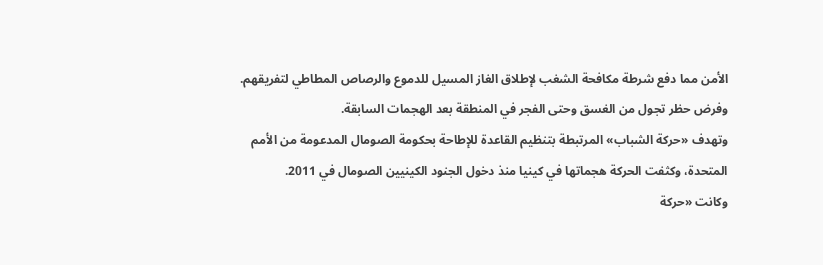الأمن مما دفع شرطة مكافحة الشغب لإطلاق الغاز المسيل للدموع والرصاص المطاطي لتفريقهم.
وفرض حظر تجول من الغسق وحتى الفجر في المنطقة بعد الهجمات السابقة.
وتهدف «حركة الشباب» المرتبطة بتنظيم القاعدة للإطاحة بحكومة الصومال المدعومة من الأمم المتحدة، وكثفت الحركة هجماتها في كينيا منذ دخول الجنود الكينيين الصومال في 2011.
وكانت «حركة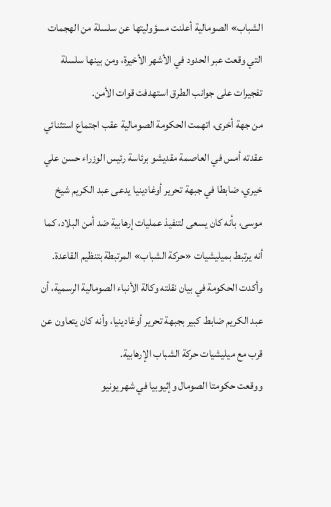الشباب» الصومالية أعلنت مسؤوليتها عن سلسلة من الهجمات التي وقعت عبر الحدود في الأشهر الأخيرة، ومن بينها سلسلة تفجيرات على جوانب الطرق استهدفت قوات الأمن.
من جهة أخرى، اتهمت الحكومة الصومالية عقب اجتماع استثنائي عقدته أمس في العاصمة مقديشو برئاسة رئيس الوزراء حسن علي خيري، ضابطا في جبهة تحرير أوغادينيا يدعى عبد الكريم شيخ موسى، بأنه كان يسعى لتنفيذ عمليات إرهابية ضد أمن البلاد، كما أنه يرتبط بميليشيات «حركة الشباب» المرتبطة بتنظيم القاعدة.
وأكدت الحكومة في بيان نقلته وكالة الأنباء الصومالية الرسمية، أن عبد الكريم ضابط كبير بجبهة تحرير أوغادينيا، وأنه كان يتعاون عن قرب مع ميليشيات حركة الشباب الإرهابية.
ووقعت حكومتا الصومال وإثيوبيا في شهر يونيو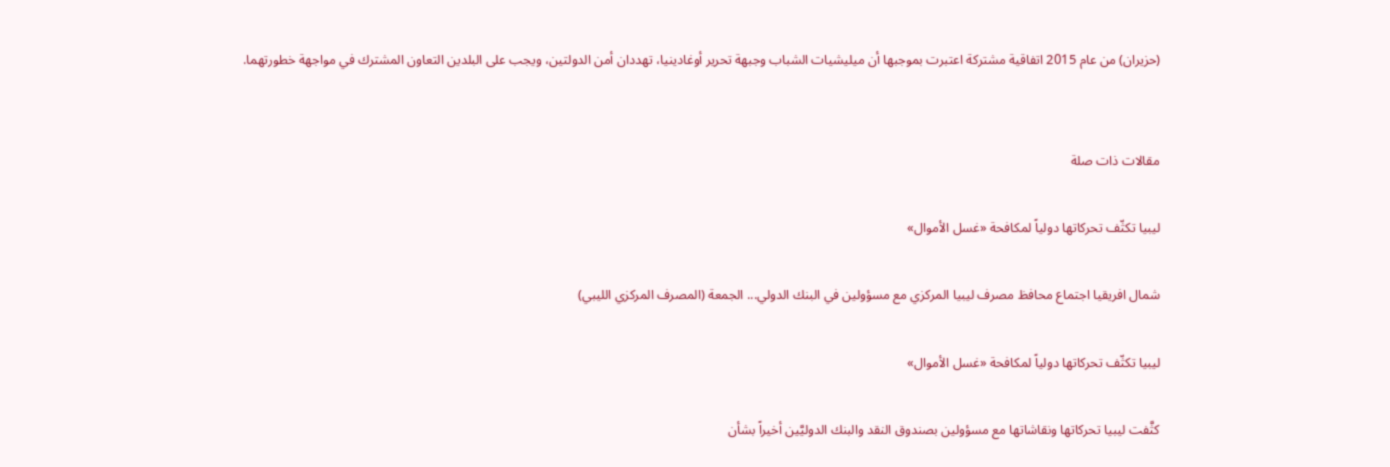(حزيران) من عام 2015 اتفاقية مشتركة اعتبرت بموجبها أن ميليشيات الشباب وجبهة تحرير أوغادينيا، تهددان أمن الدولتين، ويجب على البلدين التعاون المشترك في مواجهة خطورتهما.


مقالات ذات صلة

ليبيا تكثّف تحركاتها دولياً لمكافحة «غسل الأموال»

شمال افريقيا اجتماع محافظ مصرف ليبيا المركزي مع مسؤولين في البنك الدولي... الجمعة (المصرف المركزي الليبي)

ليبيا تكثّف تحركاتها دولياً لمكافحة «غسل الأموال»

كثَّفت ليبيا تحركاتها ونقاشاتها مع مسؤولين بصندوق النقد والبنك الدوليَّين أخيراً بشأن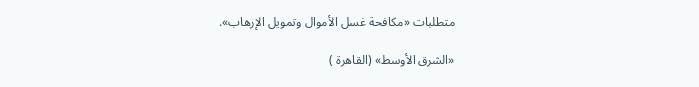متطلبات «مكافحة غسل الأموال وتمويل الإرهاب».

«الشرق الأوسط» (القاهرة )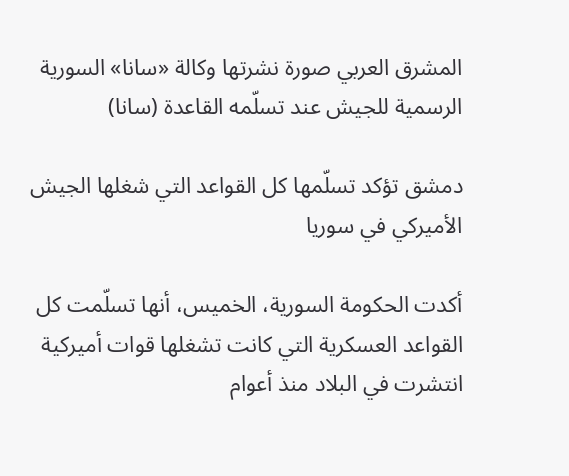المشرق العربي صورة نشرتها وكالة «سانا» السورية الرسمية للجيش عند تسلّمه القاعدة (سانا)

دمشق تؤكد تسلّمها كل القواعد التي شغلها الجيش الأميركي في سوريا

أكدت الحكومة السورية، الخميس، أنها تسلّمت كل القواعد العسكرية التي كانت تشغلها قوات أميركية انتشرت في البلاد منذ أعوام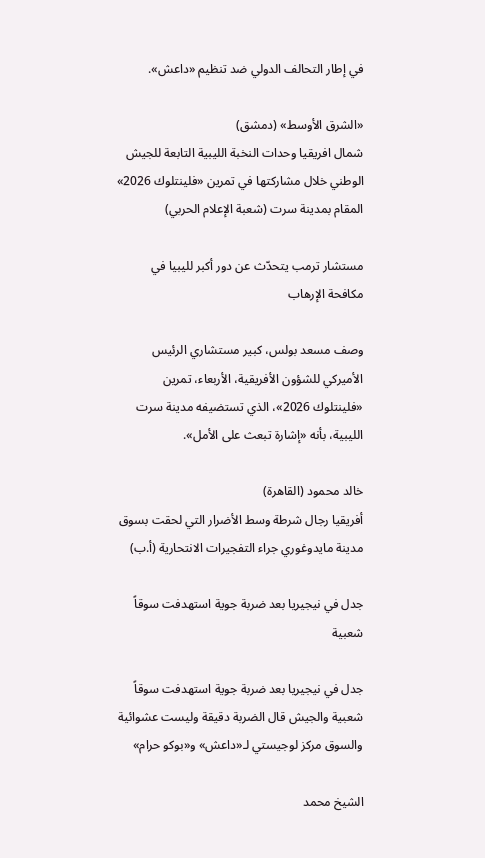في إطار التحالف الدولي ضد تنظيم «داعش».

«الشرق الأوسط» (دمشق)
شمال افريقيا وحدات النخبة الليبية التابعة للجيش الوطني خلال مشاركتها في تمرين «فلينتلوك 2026» المقام بمدينة سرت (شعبة الإعلام الحربي)

مستشار ترمب يتحدّث عن دور أكبر لليبيا في مكافحة الإرهاب

وصف مسعد بولس، كبير مستشاري الرئيس الأميركي للشؤون الأفريقية، الأربعاء، تمرين «فلينتلوك 2026»، الذي تستضيفه مدينة سرت الليبية، بأنه «إشارة تبعث على الأمل».

خالد محمود (القاهرة)
أفريقيا رجال شرطة وسط الأضرار التي لحقت بسوق مدينة مايدوغوري جراء التفجيرات الانتحارية (أ.ب)

جدل في نيجيريا بعد ضربة جوية استهدفت سوقاً شعبية

جدل في نيجيريا بعد ضربة جوية استهدفت سوقاً شعبية والجيش قال الضربة دقيقة وليست عشوائية والسوق مركز لوجيستي لـ«داعش» و«بوكو حرام»

الشيخ محمد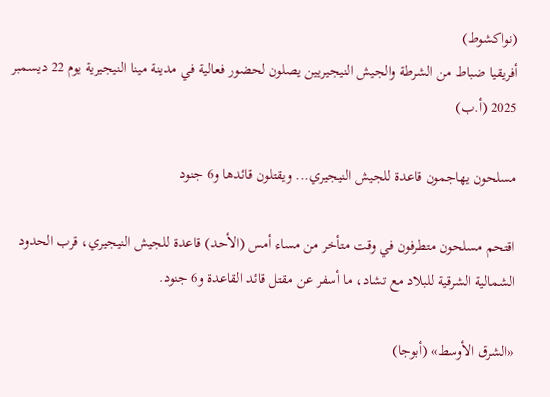(نواكشوط)
أفريقيا ضباط من الشرطة والجيش النيجيريين يصلون لحضور فعالية في مدينة مينا النيجيرية يوم 22 ديسمبر 2025 (أ.ب)

مسلحون يهاجمون قاعدة للجيش النيجيري... ويقتلون قائدها و6 جنود

اقتحم مسلحون متطرفون في وقت متأخر من مساء أمس (الأحد) قاعدة للجيش النيجيري، قرب الحدود الشمالية الشرقية للبلاد مع تشاد، ما أسفر عن مقتل قائد القاعدة و6 جنود.

«الشرق الأوسط» (أبوجا)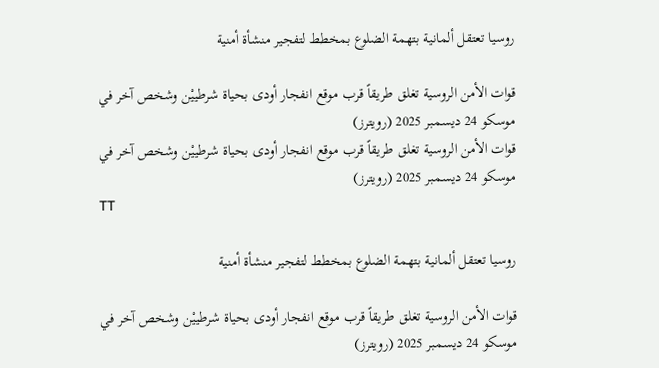روسيا تعتقل ألمانية بتهمة الضلوع بمخطط لتفجير منشأة أمنية

قوات الأمن الروسية تغلق طريقاً قرب موقع انفجار أودى بحياة شرطييْن وشخص آخر في موسكو 24 ديسمبر 2025 (رويترز)
قوات الأمن الروسية تغلق طريقاً قرب موقع انفجار أودى بحياة شرطييْن وشخص آخر في موسكو 24 ديسمبر 2025 (رويترز)
TT

روسيا تعتقل ألمانية بتهمة الضلوع بمخطط لتفجير منشأة أمنية

قوات الأمن الروسية تغلق طريقاً قرب موقع انفجار أودى بحياة شرطييْن وشخص آخر في موسكو 24 ديسمبر 2025 (رويترز)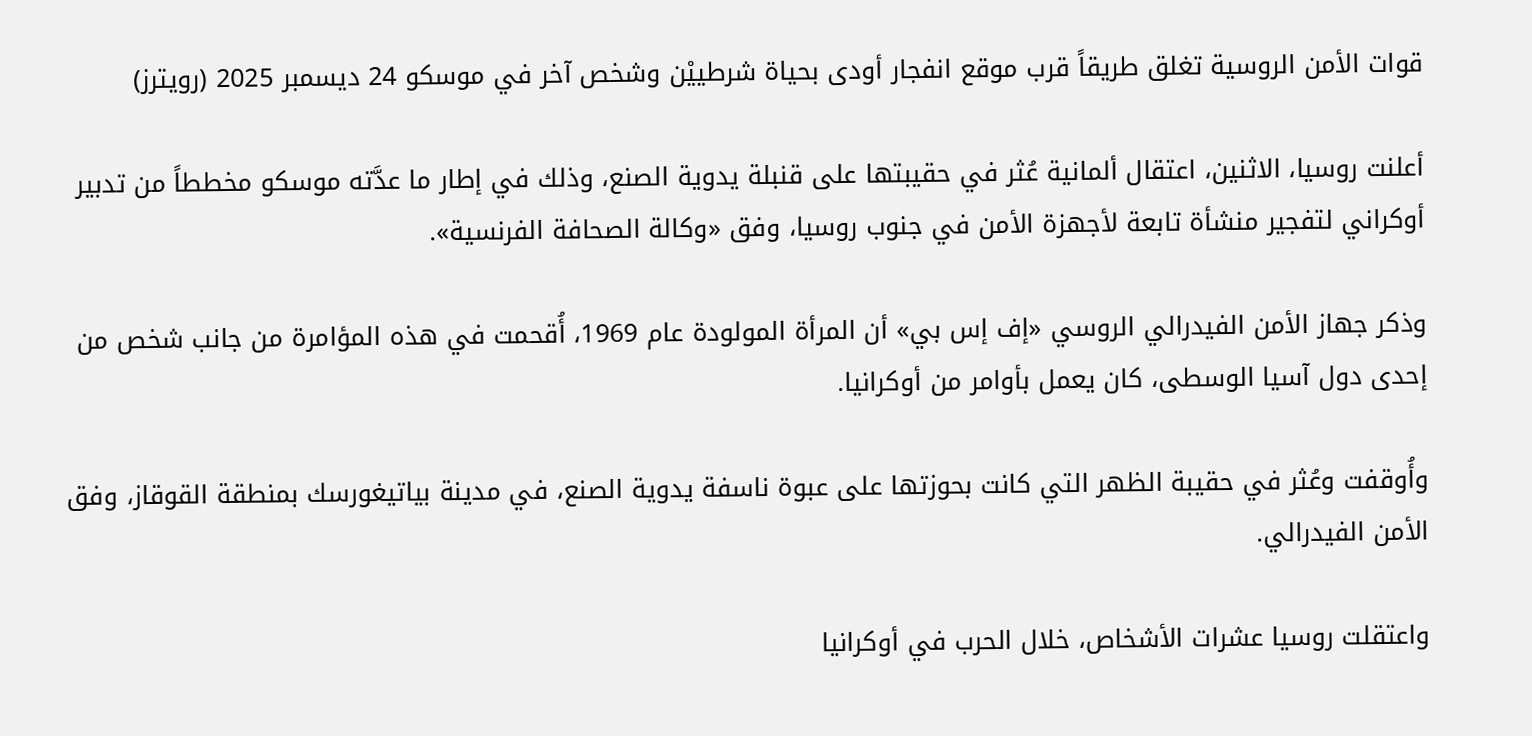قوات الأمن الروسية تغلق طريقاً قرب موقع انفجار أودى بحياة شرطييْن وشخص آخر في موسكو 24 ديسمبر 2025 (رويترز)

أعلنت روسيا، الاثنين، اعتقال ألمانية عُثر في حقيبتها على قنبلة يدوية الصنع، وذلك في إطار ما عدَّته موسكو مخططاً من تدبير أوكراني لتفجير منشأة تابعة لأجهزة الأمن في جنوب روسيا، وفق «وكالة الصحافة الفرنسية».

وذكر جهاز الأمن الفيدرالي الروسي «إف إس بي» أن المرأة المولودة عام 1969، أُقحمت في هذه المؤامرة من جانب شخص من إحدى دول آسيا الوسطى، كان يعمل بأوامر من أوكرانيا.

وأُوقفت وعُثر في حقيبة الظهر التي كانت بحوزتها على عبوة ناسفة يدوية الصنع، في مدينة بياتيغورسك بمنطقة القوقاز، وفق الأمن الفيدرالي.

واعتقلت روسيا عشرات الأشخاص، خلال الحرب في أوكرانيا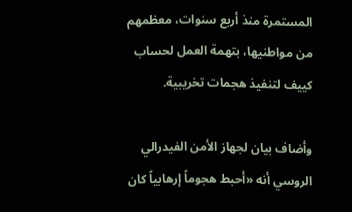المستمرة منذ أربع سنوات، معظمهم من مواطنيها، بتهمة العمل لحساب كييف لتنفيذ هجمات تخريبية.

وأضاف بيان لجهاز الأمن الفيدرالي الروسي أنه «أحبط هجوماً إرهابياً كان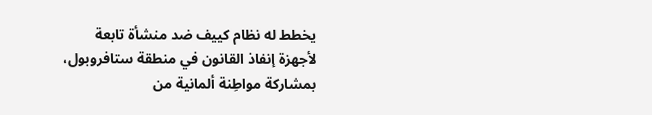يخطط له نظام كييف ضد منشأة تابعة لأجهزة إنفاذ القانون في منطقة ستافروبول، بمشاركة مواطِنة ألمانية من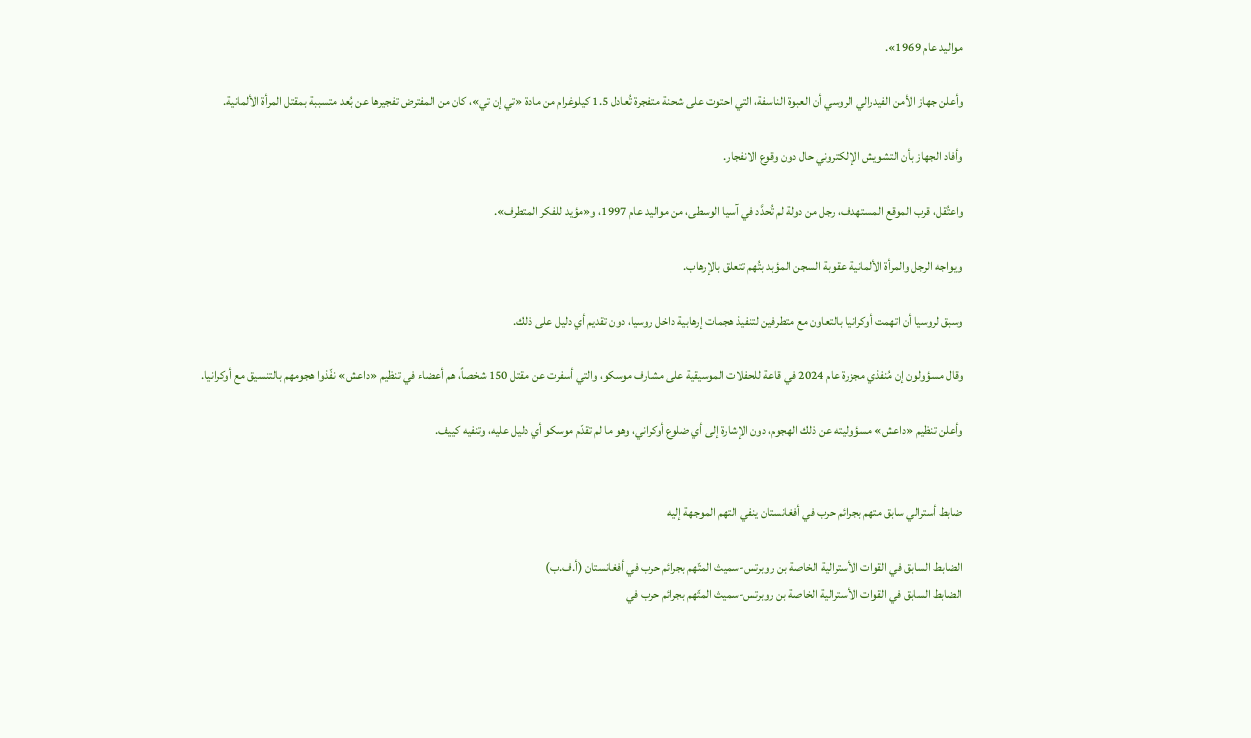مواليد عام 1969».

وأعلن جهاز الأمن الفيدرالي الروسي أن العبوة الناسفة، التي احتوت على شحنة متفجرة تُعادل 1.5 كيلوغرام من مادة «تي إن تي»، كان من المفترض تفجيرها عن بُعد متسببة بمقتل المرأة الألمانية.

وأفاد الجهاز بأن التشويش الإلكتروني حال دون وقوع الانفجار.

واعتُقل، قرب الموقع المستهدف، رجل من دولة لم تُحدَّد في آسيا الوسطى، من مواليد عام 1997، و«مؤيد للفكر المتطرف».

ويواجه الرجل والمرأة الألمانية عقوبة السجن المؤبد بتُهم تتعلق بالإرهاب.

وسبق لروسيا أن اتهمت أوكرانيا بالتعاون مع متطرفين لتنفيذ هجمات إرهابية داخل روسيا، دون تقديم أي دليل على ذلك.

وقال مسؤولون إن مُنفذي مجزرة عام 2024 في قاعة للحفلات الموسيقية على مشارف موسكو، والتي أسفرت عن مقتل 150 شخصاً، هم أعضاء في تنظيم «داعش» نفّذوا هجومهم بالتنسيق مع أوكرانيا.

وأعلن تنظيم «داعش» مسؤوليته عن ذلك الهجوم، دون الإشارة إلى أي ضلوع أوكراني، وهو ما لم تقدّم موسكو أي دليل عليه، وتنفيه كييف.


ضابط أسترالي سابق متهم بجرائم حرب في أفغانستان ينفي التهم الموجهة إليه

الضابط السابق في القوات الأسترالية الخاصة بن روبرتس-سميث المتّهم بجرائم حرب في أفغانستان (أ.ف.ب)
الضابط السابق في القوات الأسترالية الخاصة بن روبرتس-سميث المتّهم بجرائم حرب في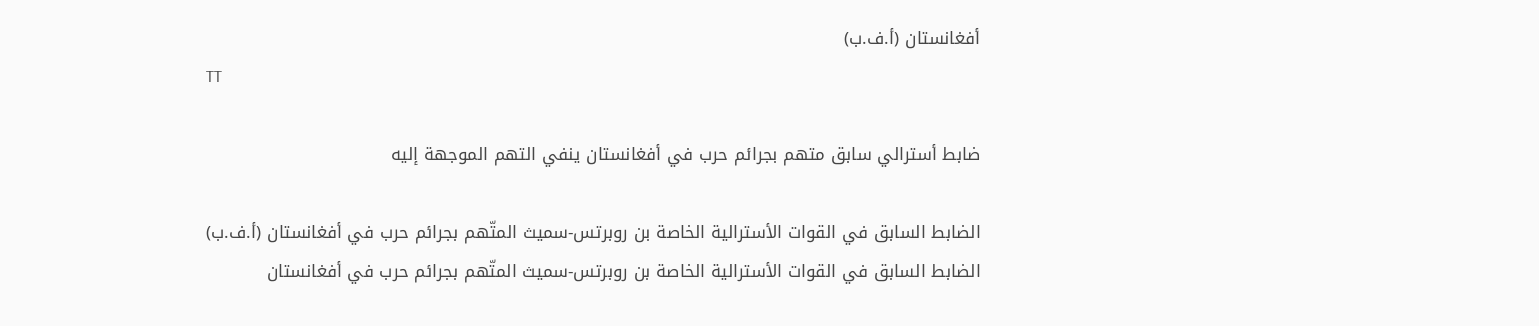أفغانستان (أ.ف.ب)
TT

ضابط أسترالي سابق متهم بجرائم حرب في أفغانستان ينفي التهم الموجهة إليه

الضابط السابق في القوات الأسترالية الخاصة بن روبرتس-سميث المتّهم بجرائم حرب في أفغانستان (أ.ف.ب)
الضابط السابق في القوات الأسترالية الخاصة بن روبرتس-سميث المتّهم بجرائم حرب في أفغانستان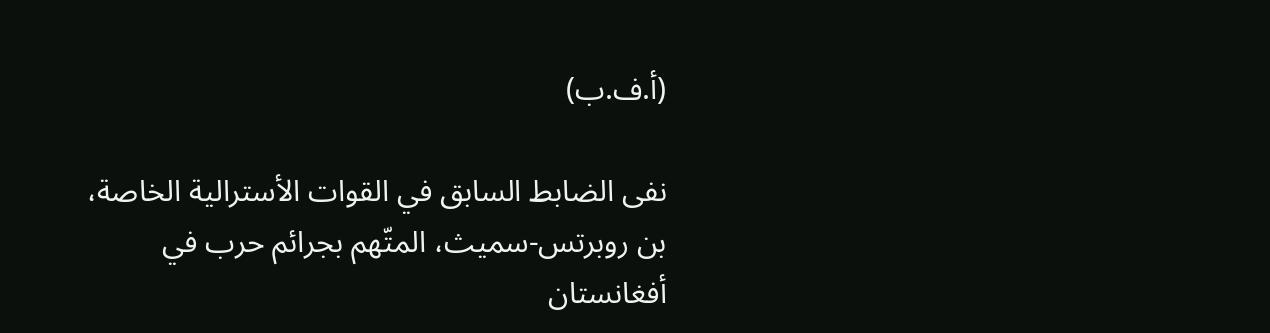(أ.ف.ب)

نفى الضابط السابق في القوات الأسترالية الخاصة، بن روبرتس-سميث، المتّهم بجرائم حرب في أفغانستان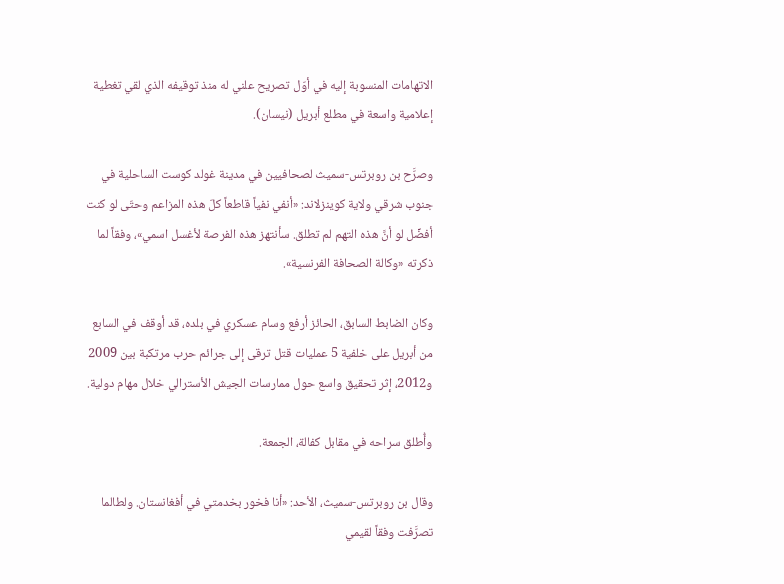الاتهامات المنسوبة إليه في أوّل تصريح علني له منذ توقيفه الذي لقي تغطية إعلامية واسعة في مطلع أبريل (نيسان).

وصرَّح بن روبرتس-سميث لصحافيين في مدينة غولد كوست الساحلية في جنوب شرقي ولاية كوينزلاند: «أنفي نفياً قاطعاً كلّ هذه المزاعم وحتّى لو كنت أفضِّل لو أنَّ هذه التهم لم تطلق. سأنتهز هذه الفرصة لأغسل اسمي»، وفقاً لما ذكرته «وكالة الصحافة الفرنسية».

وكان الضابط السابق، الحائز أرفع وسام عسكري في بلده، قد أوقف في السابع من أبريل على خلفية 5 عمليات قتل ترقى إلى جرائم حرب مرتكبة بين 2009 و2012، إثر تحقيق واسع حول ممارسات الجيش الأسترالي خلال مهام دولية.

وأُطلق سراحه في مقابل كفالة، الجمعة.

وقال بن روبرتس-سميث، الأحد: «أنا فخور بخدمتي في أفغانستان. ولطالما تصرَّفت وفقاً لقيمي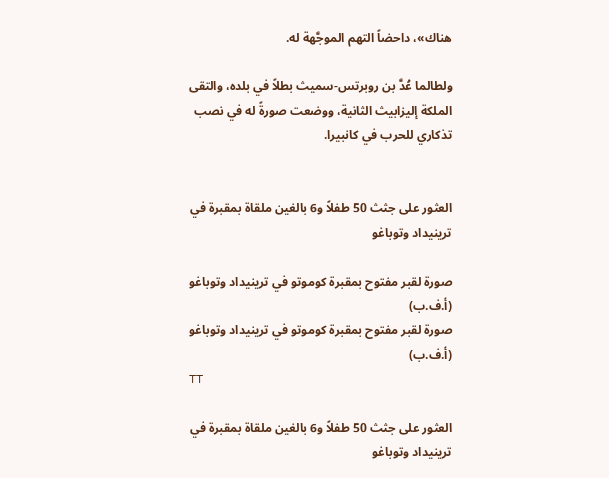هناك»، داحضاً التهم الموجَّهة له.

ولطالما عُدَّ بن روبرتس-سميث بطلاً في بلده، والتقى الملكة إليزابيث الثانية، ووضعت صورةً له في نصب تذكاري للحرب في كانبيرا.


العثور على جثث 50 طفلاً و6 بالغين ملقاة بمقبرة في ترينيداد وتوباغو

صورة لقبر مفتوح بمقبرة كوموتو في ترينيداد وتوباغو (أ.ف.ب)
صورة لقبر مفتوح بمقبرة كوموتو في ترينيداد وتوباغو (أ.ف.ب)
TT

العثور على جثث 50 طفلاً و6 بالغين ملقاة بمقبرة في ترينيداد وتوباغو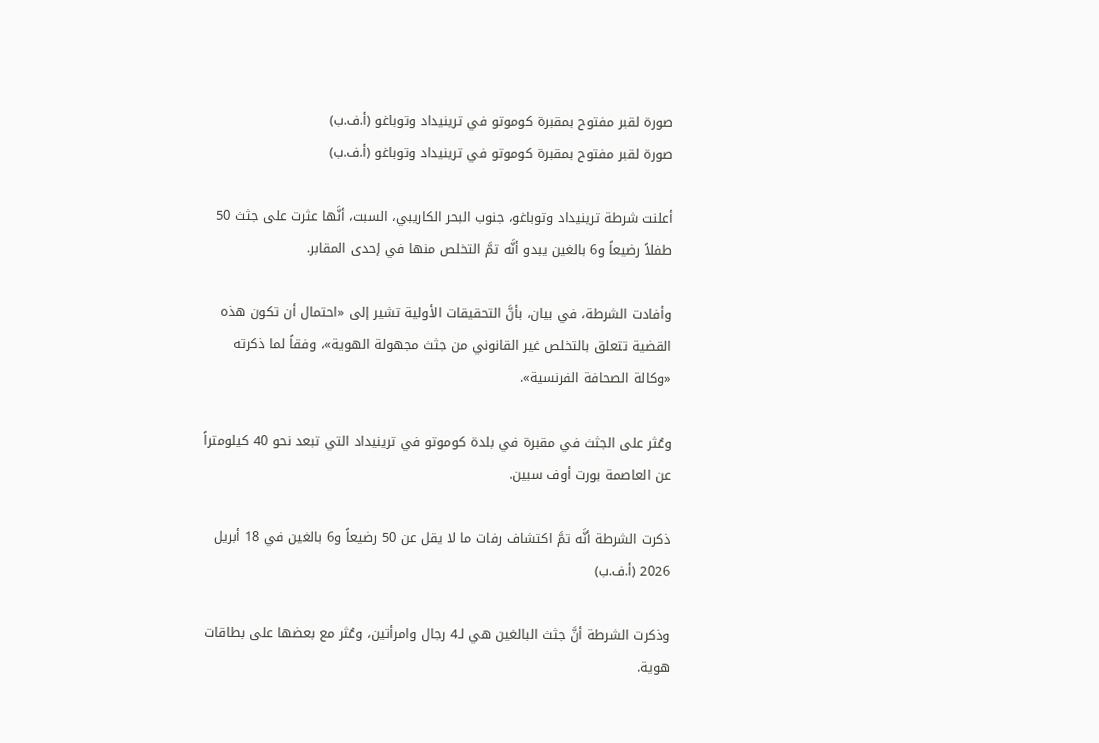صورة لقبر مفتوح بمقبرة كوموتو في ترينيداد وتوباغو (أ.ف.ب)
صورة لقبر مفتوح بمقبرة كوموتو في ترينيداد وتوباغو (أ.ف.ب)

أعلنت شرطة ترينيداد وتوباغو، جنوب البحر الكاريبي، السبت، أنَّها عثرت على جثث 50 طفلاً رضيعاً و6 بالغين يبدو أنَّه تمَّ التخلص منها في إحدى المقابر.

وأفادت الشرطة، في بيان، بأنَّ التحقيقات الأولية تشير إلى «احتمال أن تكون هذه القضية تتعلق بالتخلص غير القانوني من جثث مجهولة الهوية»، وفقاً لما ذكرته «وكالة الصحافة الفرنسية».

وعُثر على الجثث في مقبرة في بلدة كوموتو في ترينيداد التي تبعد نحو 40 كيلومتراً عن العاصمة بورت أوف سبين.

ذكرت الشرطة أنَّه تمَّ اكتشاف رفات ما لا يقل عن 50 رضيعاً و6 بالغين في 18 أبريل 2026 (أ.ف.ب)

وذكرت الشرطة أنَّ جثث البالغين هي لـ4 رجال وامرأتين، وعُثر مع بعضها على بطاقات هوية.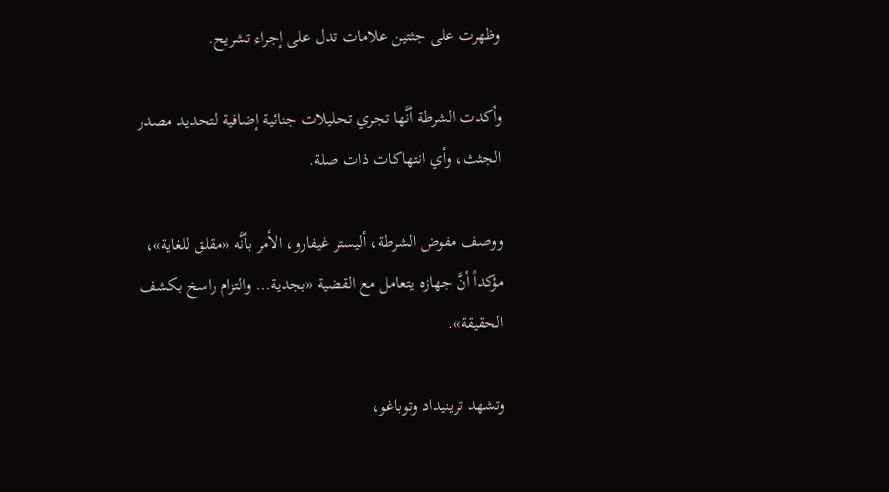وظهرت على جثتين علامات تدل على إجراء تشريح.

وأكدت الشرطة أنَّها تجري تحليلات جنائية إضافية لتحديد مصدر الجثث، وأي انتهاكات ذات صلة.

ووصف مفوض الشرطة، أليستر غيفارو، الأمر بأنَّه «مقلق للغاية»، مؤكداً أنَّ جهازه يتعامل مع القضية «بجدية... والتزام راسخ بكشف الحقيقة».

وتشهد ترينيداد وتوباغو،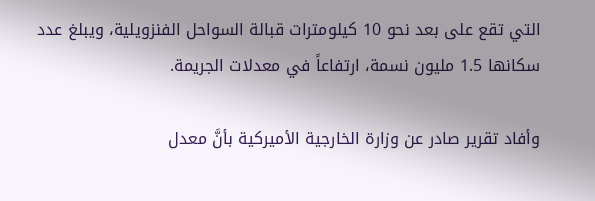التي تقع على بعد نحو 10 كيلومترات قبالة السواحل الفنزويلية، ويبلغ عدد سكانها 1.5 مليون نسمة، ارتفاعاً في معدلات الجريمة.

وأفاد تقرير صادر عن وزارة الخارجية الأميركية بأنَّ معدل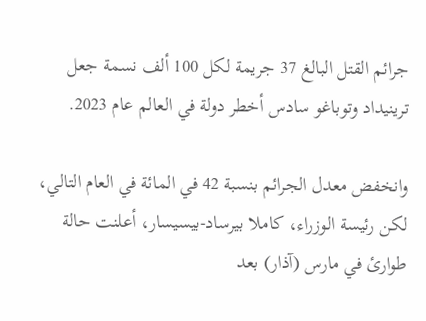جرائم القتل البالغ 37 جريمة لكل 100 ألف نسمة جعل ترينيداد وتوباغو سادس أخطر دولة في العالم عام 2023.

وانخفض معدل الجرائم بنسبة 42 في المائة في العام التالي، لكن رئيسة الوزراء، كاملا بيرساد-بيسيسار، أعلنت حالة طوارئ في مارس (آذار) بعد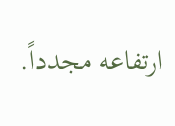ارتفاعه مجدداً.